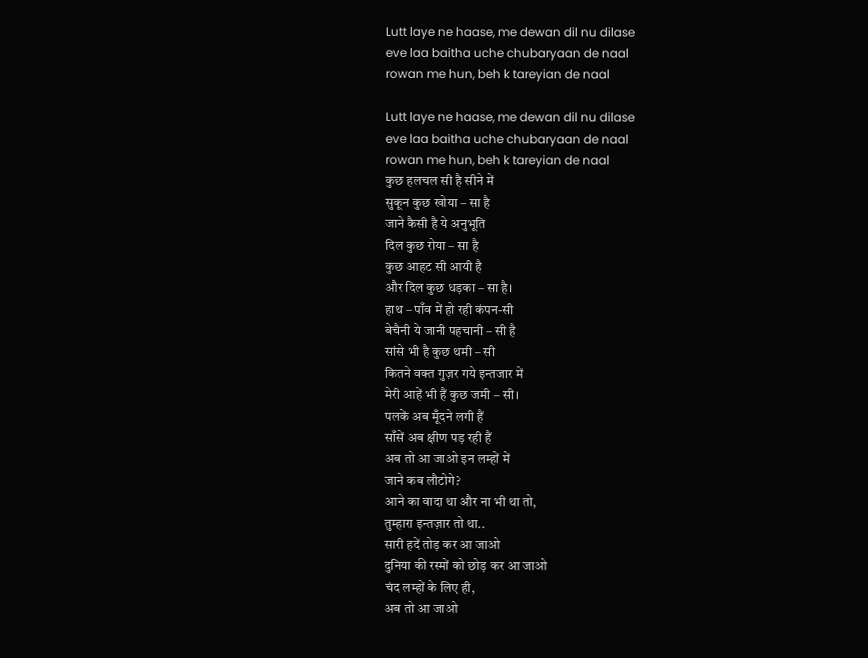Lutt laye ne haase, me dewan dil nu dilase
eve laa baitha uche chubaryaan de naal
rowan me hun, beh k tareyian de naal

Lutt laye ne haase, me dewan dil nu dilase
eve laa baitha uche chubaryaan de naal
rowan me hun, beh k tareyian de naal
कुछ हलचल सी है सीने में
सुकून कुछ खोया – सा है
जाने कैसी है ये अनुभूति
दिल कुछ रोया – सा है
कुछ आहट सी आयी है
और दिल कुछ धड़का – सा है।
हाथ – पाँव में हो रही कंपन-सी
बेचैनी ये जानी पहचानी – सी है
सांसे भी है कुछ थमी – सी
कितने वक्त गुज़र गये इन्तजार में
मेरी आहें भी हैं कुछ जमी – सी।
पलकें अब मूँदने लगी हैं
साँसें अब क्षीण पड़ रही हैं
अब तो आ जाओ इन लम्हों में
जाने कब लौटोगे?
आने का वादा था और ना भी था तो,
तुम्हारा इन्तज़ार तो था..
सारी हदें तोड़ कर आ जाओ
दुनिया की रस्मों को छोड़ कर आ जाओ
चंद लम्हों के लिए ही,
अब तो आ जाओ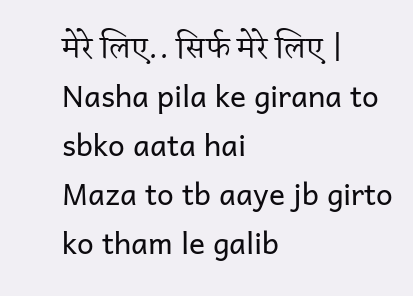मेरे लिए.. सिर्फ मेरे लिए |
Nasha pila ke girana to sbko aata hai
Maza to tb aaye jb girto ko tham le galib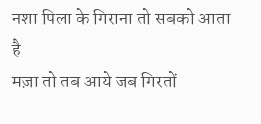नशा पिला के गिराना तो सबको आता है
मज़ा तो तब आये जब गिरतों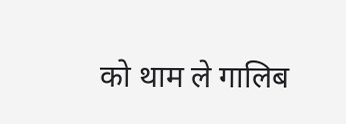को थाम ले गालिब